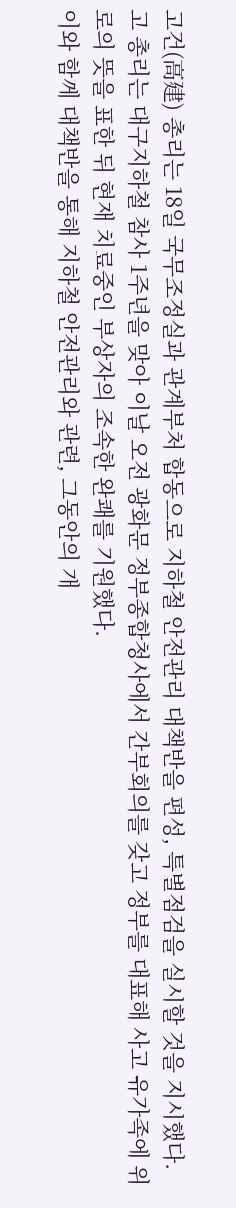고건(高建) 총리는 18일 국무조정실과 관계부처 합동으로 지하철 안전관리 대책반을 편성, 특별점검을 실시할 것을 지시했다.
고 총리는 대구지하철 참사 1주년을 맞아 이날 오전 광화문 정부종합청사에서 간부회의를 갖고 정부를 대표해 사고 유가족에 위로의 뜻을 표한 뒤 현재 치료중인 부상자의 조속한 완쾌를 기원했다.
이와 함께 대책반을 통해 지하철 안전관리와 관련, 그동안의 개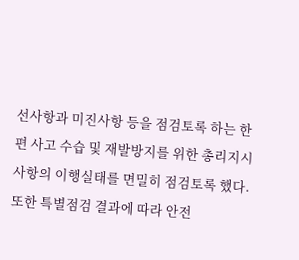선사항과 미진사항 등을 점검토록 하는 한편 사고 수습 및 재발방지를 위한 총리지시사항의 이행실태를 면밀히 점검토록 했다.
또한 특별점검 결과에 따라 안전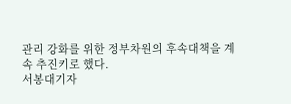관리 강화를 위한 정부차원의 후속대책을 계속 추진키로 했다.
서봉대기자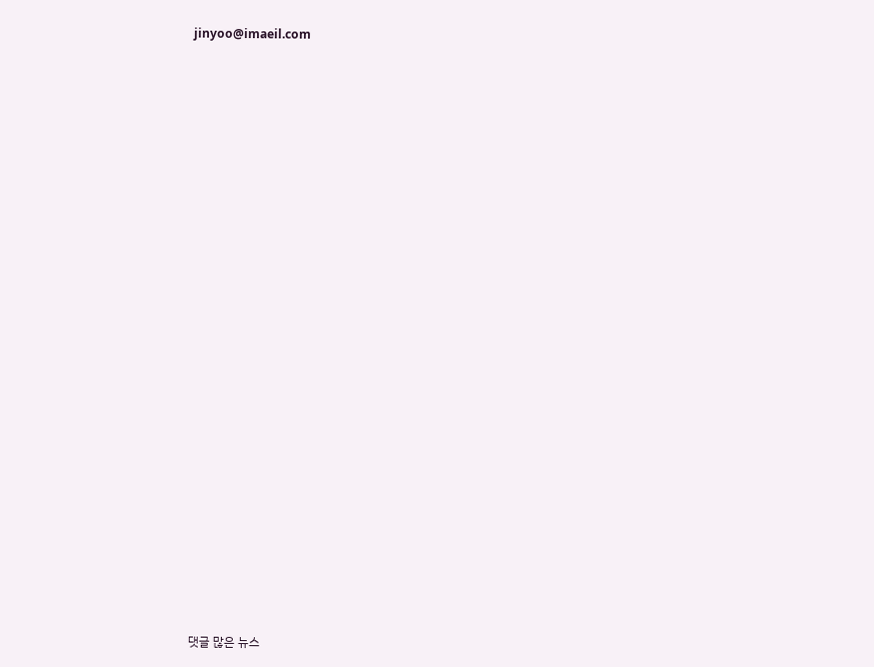jinyoo@imaeil.com


































댓글 많은 뉴스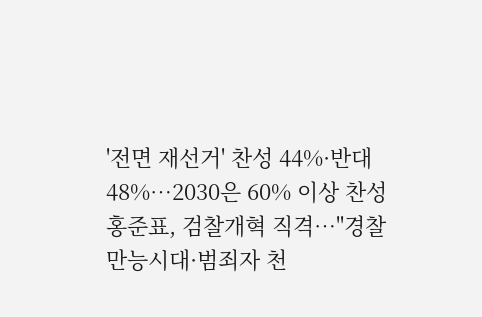'전면 재선거' 찬성 44%·반대 48%…2030은 60% 이상 찬성
홍준표, 검찰개혁 직격…"경찰 만능시대·범죄자 천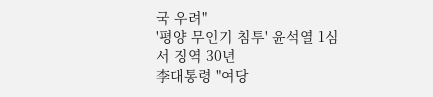국 우려"
'평양 무인기 침투' 윤석열 1심서 징역 30년
李대통령 "여당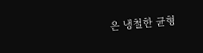은 냉철한 균형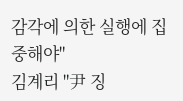감각에 의한 실행에 집중해야"
김계리 "尹 징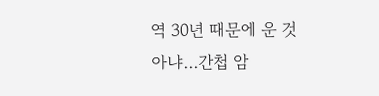역 30년 때문에 운 것 아냐…간첩 암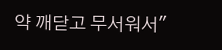약 깨닫고 무서워서"